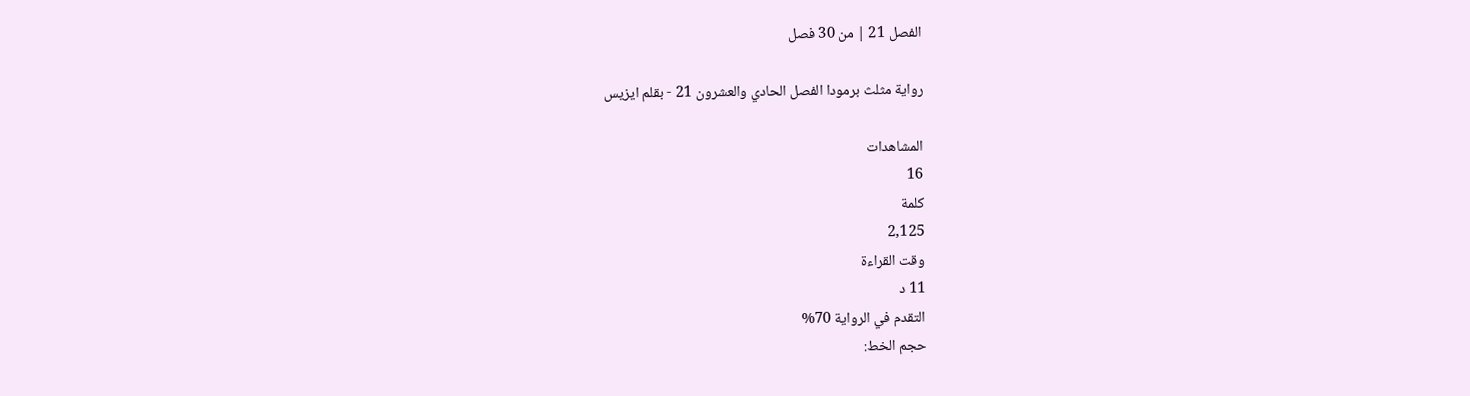الفصل 21 | من 30 فصل

رواية مثلث برمودا الفصل الحادي والعشرون 21 - بقلم ايزيس

المشاهدات
16
كلمة
2,125
وقت القراءة
11 د
التقدم في الرواية 70%
حجم الخط: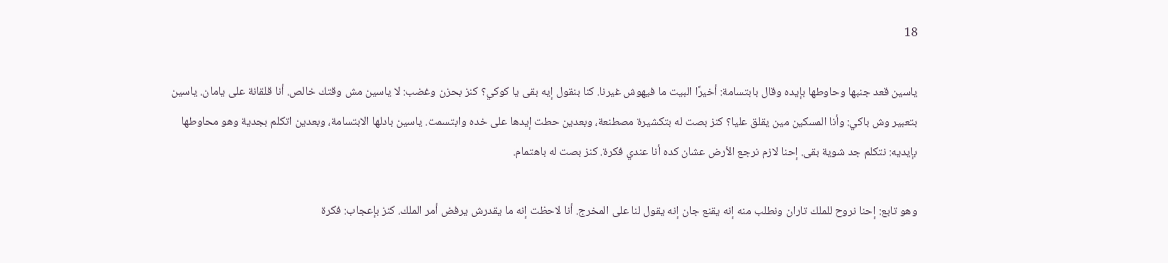18

ياسين قعد جنبها وحاوطها بإيده وقال بابتسامة: أخيرًا البيت ما فيهوش غيرنا. كنا بنقول إيه بقى يا كوكي؟ كنز بحزن وغضب: لا ياسين مش وقتك خالص. أنا قلقانة على يامان. ياسين بتعبير وش باكي: وأنا المسكين مين يقلق عليا؟ كنز بصت له بتكشيرة مصطنعة، وبعدين حطت إيدها على خده وابتسمت. ياسين بادلها الابتسامة، وبعدين اتكلم بجدية وهو محاوطها بإيديه: نتكلم جد شوية بقى. إحنا لازم نرجع الأرض عشان كده أنا عندي فكرة. كنز بصت له باهتمام.

وهو تابع: إحنا نروح للملك تاران ونطلب منه إنه يقنع جان إنه يقول لنا على المخرج. أنا لاحظت إنه ما يقدرش يرفض أمر الملك. كنز بإعجاب: فكرة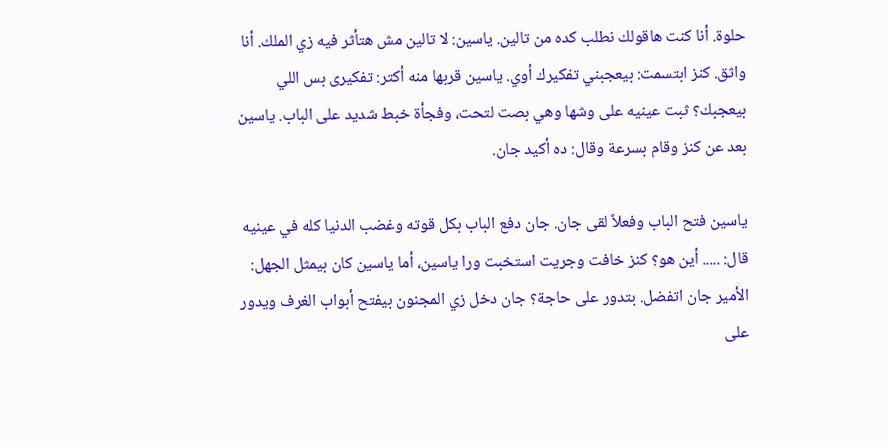حلوة. أنا كنت هاقولك نطلب كده من تالين. ياسين: لا تالين مش هتأثر فيه زي الملك. أنا واثق. كنز ابتسمت: بيعجبني تفكيرك أوي. ياسين قربها منه أكتر: تفكيرى بس اللي بيعجبك؟ ثبت عينيه على وشها وهي بصت لتحت، وفجأة خبط شديد على الباب. ياسين بعد عن كنز وقام بسرعة وقال: ده أكيد جان.

ياسين فتح الباب وفعلاً لقى جان. جان دفع الباب بكل قوته وغضب الدنيا كله في عينيه قال: ..... أين هو؟ كنز خافت وجريت استخبت ورا ياسين، أما ياسين كان بيمثل الجهل: الأمير جان اتفضل. بتدور على حاجة؟ جان دخل زي المجنون بيفتح أبواب الغرف ويدور على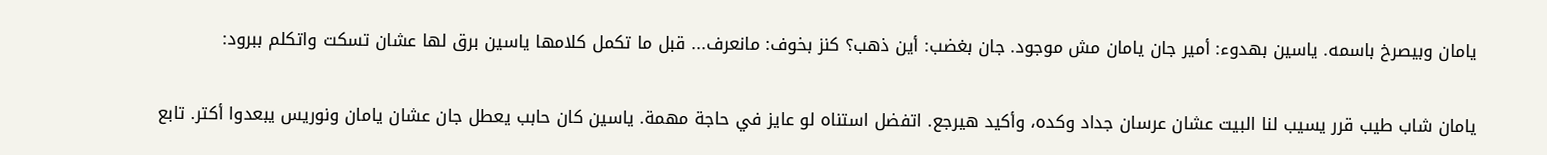يامان وبيصرخ باسمه. ياسين بهدوء: أمير جان يامان مش موجود. جان بغضب: أين ذهب؟ كنز بخوف: مانعرف... قبل ما تكمل كلامها ياسين برق لها عشان تسكت واتكلم ببرود:

يامان شاب طيب قرر يسيب لنا البيت عشان عرسان جداد وكده، وأكيد هيرجع. اتفضل استناه لو عايز في حاجة مهمة. ياسين كان حابب يعطل جان عشان يامان ونوريس يبعدوا أكتر. تابع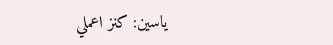ياسين: كنز اعملي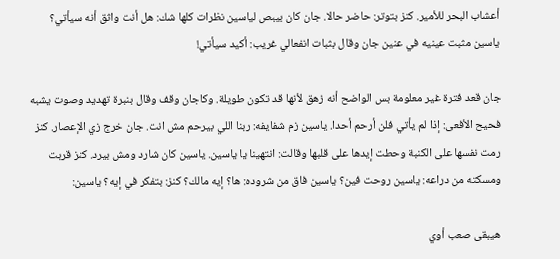أعشاب البحر للأمير. كنز بتوتر: حاضر حالا. جان كان بيبص لياسين نظرات كلها شك: هل أنت واثق أنه سيأتي؟ ياسين مثبت عينيه في عنين جان وقال بثبات انفعالي غريب: أكيد سيأتي!

جان قعد فترة غير معلومة بس الواضح أنه زهق لأنها قد تكون طويلة. وكاجان وقف وقال بنبرة تهديد وصوت يشبه فحيح الأفعى: إذا لم يأتي فلن أرحم أحدا. ياسين زم شفايفه: ربنا اللي بيرحم مش انت. جان خرج زي الإعصار. كنز رمت نفسها على الكنبة وحطت إيدها على قلبها وقالت: انتهينا يا ياسين. ياسين كان شارد ومش بيرد. كنز قربت ومسكته من دراعه: ياسين روحت فين؟ ياسين فاق من شروده: ها؟ إيه مالك؟ كنز: بتفكر في إيه؟ ياسين:

هيبقى صعب أوي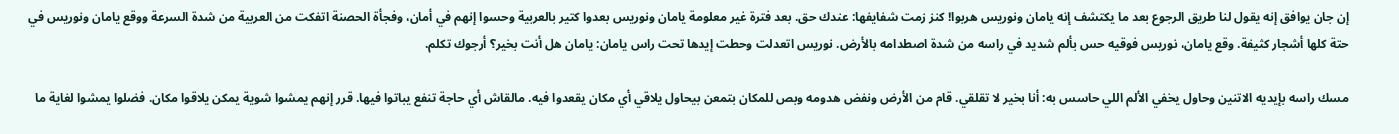إن جان يوافق إنه يقول لنا طريق الرجوع بعد ما يكتشف إنه يامان ونوريس هربوا! كنز زمت شفايفها: عندك حق. بعد فترة غير معلومة يامان ونوريس بعدوا كتير بالعربية وحسوا إنهم في أمان، وفجأة الحصنة اتفكت من العربية من شدة السرعة ووقع يامان ونوريس في حتة كلها أشجار كثيفة. وقع يامان، نوريس فوقيه حس بألم شديد في راسه من شدة اصطدامه بالأرض. نوريس اتعدلت وحطت إيدها تحت راس يامان: يامان هل أنت بخير؟ أرجوك تكلم.

مسك راسه بإيديه الاتنين وحاول يخفي الألم اللي حاسس به: أنا بخير لا تقلقي. قام من الأرض ونفض هدومه وبص للمكان بتمعن بيحاول يلاقي أي مكان يقعدوا فيه. مالقاش أي حاجة تنفع يباتوا فيها. قرر إنهم يمشوا شوية يمكن يلاقوا مكان. فضلوا يمشوا لغاية ما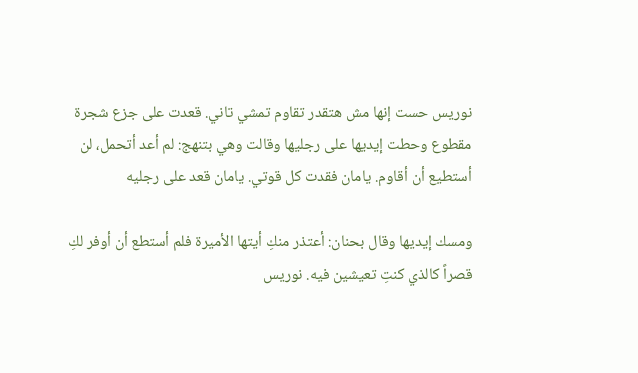نوريس حست إنها مش هتقدر تقاوم تمشي تاني. قعدت على جزع شجرة مقطوع وحطت إيديها على رجليها وقالت وهي بتنهج: لم أعد أتحمل، لن أستطيع أن أقاوم. يامان فقدت كل قوتي. يامان قعد على رجليه

ومسك إيديها وقال بحنان: أعتذر منكِ أيتها الأميرة فلم أستطع أن أوفر لكِ قصراً كالذي كنتِ تعيشين فيه. نوريس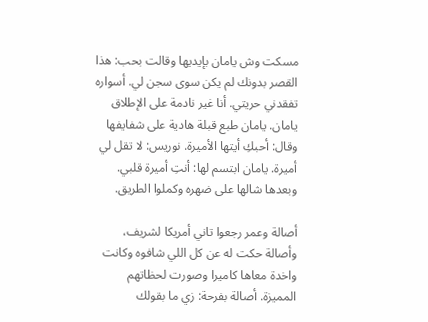مسكت وش يامان بإيديها وقالت بحب: هذا القصر بدونك لم يكن سوى سجن لي. أسواره تفقدني حريتي. أنا غير نادمة على الإطلاق يامان. يامان طبع قبلة هادية على شفايفها وقال: أحبكِ أيتها الأميرة. نوريس: لا تقل لي أميرة. يامان ابتسم لها: أنتِ أميرة قلبي. وبعدها شالها على ضهره وكملوا الطريق.

أصالة وعمر رجعوا تاني أمريكا لشريف، وأصالة حكت له عن كل اللي شافوه وكانت واخدة معاها كاميرا وصورت لحظاتهم المميزة. أصالة بفرحة: زي ما بقولك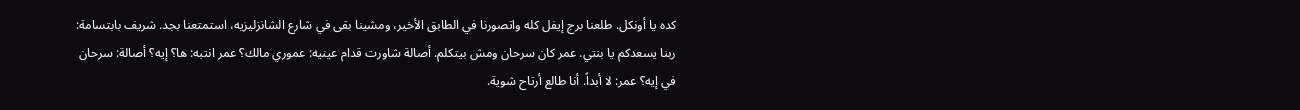كده يا أونكل. طلعنا برج إيفل كله واتصورنا في الطابق الأخير، ومشينا بقى في شارع الشانزليزيه، استمتعنا بجد. شريف بابتسامة: ربنا يسعدكم يا بنتي. عمر كان سرحان ومش بيتكلم. أصالة شاورت قدام عينيه: عموري مالك؟ عمر انتبه: ها؟ إيه؟ أصالة: سرحان في إيه؟ عمر: لا أبداً. أنا طالع أرتاح شوية.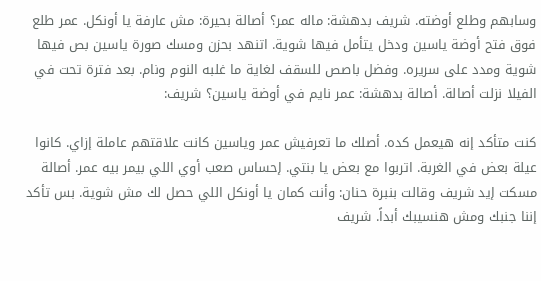وسابهم وطلع أوضته. شريف بدهشة: ماله عمر؟ أصالة بحيرة: مش عارفة يا أونكل. عمر طلع فوق فتح أوضة ياسين ودخل يتأمل فيها شوية. اتنهد بحزن ومسك صورة ياسين بص فيها شوية ومدد على سريره. وفضل باصص للسقف لغاية ما غلبه النوم ونام. بعد فترة تحت في الفيلا نزلت أصالة. أصالة بدهشة: عمر نايم في أوضة ياسين؟ شريف:

كنت متأكد إنه هيعمل كده. أصلك ما تعرفيش عمر وياسين كانت علاقتهم عاملة إزاي. كانوا عيلة بعض في الغربة. اتربوا مع بعض يا بنتي. إحساس صعب أوي اللي بيمر بيه عمر. أصالة مسكت إيد شريف وقالت بنبرة حنان: وأنت كمان يا أونكل اللي حصل لك مش شوية. بس تأكد إننا جنبك ومش هنسيبك أبداً. شريف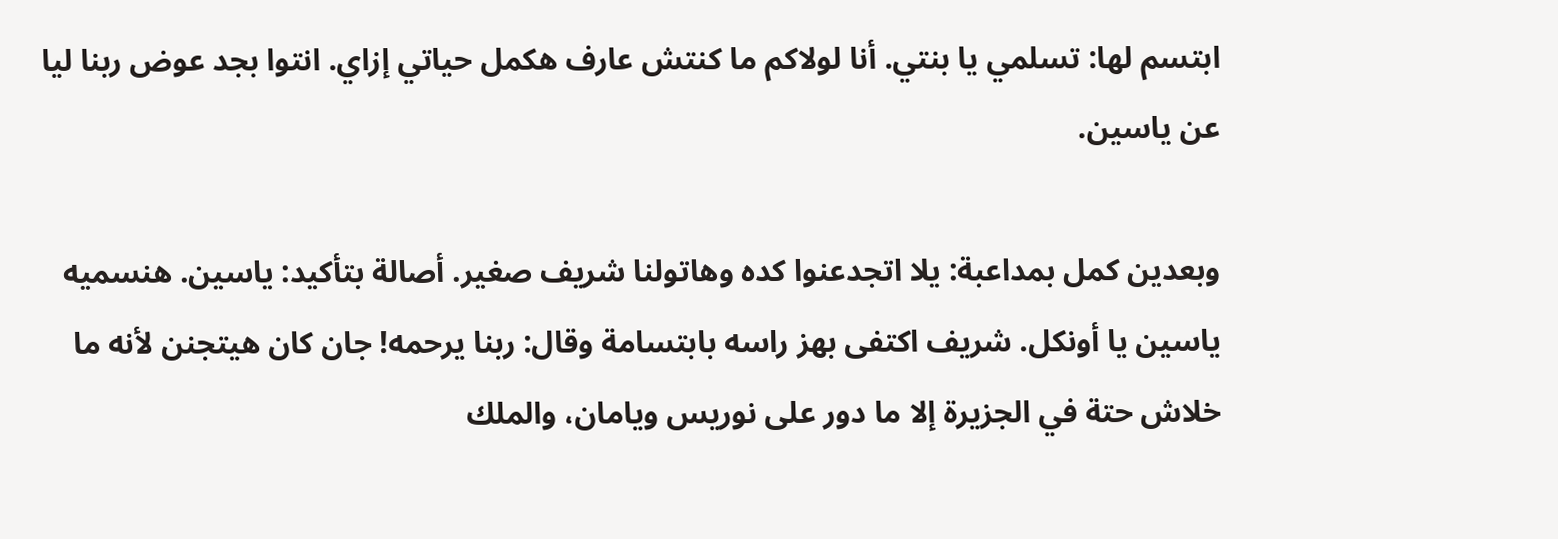ابتسم لها: تسلمي يا بنتي. أنا لولاكم ما كنتش عارف هكمل حياتي إزاي. انتوا بجد عوض ربنا ليا عن ياسين.

وبعدين كمل بمداعبة: يلا اتجدعنوا كده وهاتولنا شريف صغير. أصالة بتأكيد: ياسين. هنسميه ياسين يا أونكل. شريف اكتفى بهز راسه بابتسامة وقال: ربنا يرحمه! جان كان هيتجنن لأنه ما خلاش حتة في الجزيرة إلا ما دور على نوريس ويامان، والملك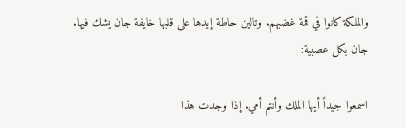والملكة كانوا في قمة غضبهم. وتالين حاطة إيدها على قلبها خايفة جان يشك فيها. جان بكل عصبية:

اسمعوا جيداً أيها الملك وأنتم أمي. إذا وجدت هذا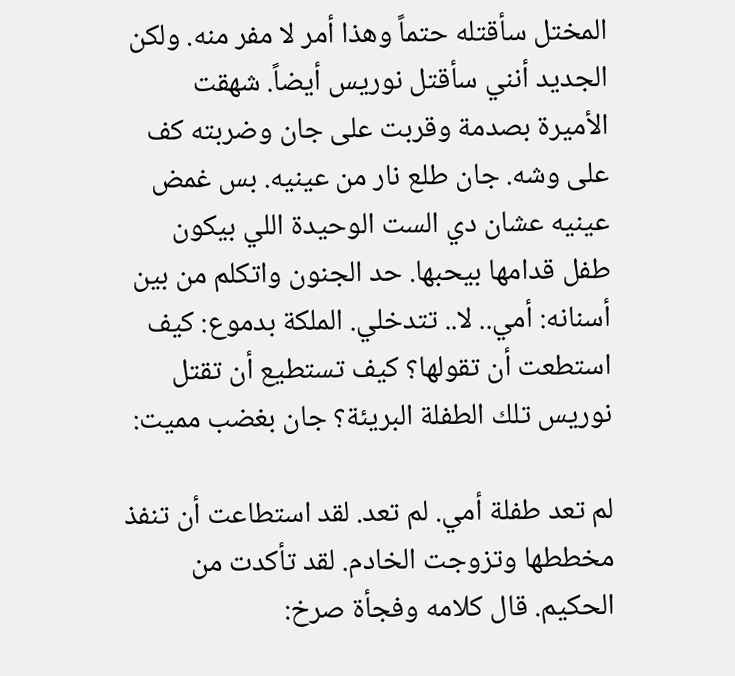المختل سأقتله حتماً وهذا أمر لا مفر منه. ولكن الجديد أنني سأقتل نوريس أيضاً. شهقت الأميرة بصدمة وقربت على جان وضربته كف على وشه. جان طلع نار من عينيه. بس غمض عينيه عشان دي الست الوحيدة اللي بيكون طفل قدامها بيحبها. حد الجنون واتكلم من بين أسنانه: أمي.. لا.. تتدخلي. الملكة بدموع: كيف استطعت أن تقولها؟ كيف تستطيع أن تقتل نوريس تلك الطفلة البريئة؟ جان بغضب مميت:

لم تعد طفلة أمي. لم تعد. لقد استطاعت أن تنفذ مخططها وتزوجت الخادم. لقد تأكدت من الحكيم. قال كلامه وفجأة صرخ: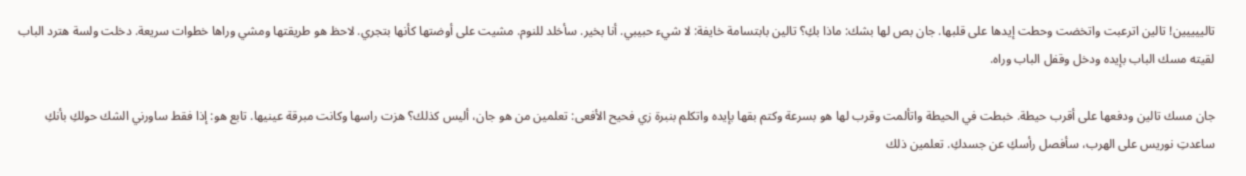تالييييين! تالين اترعبت واتخضت وحطت إيدها على قلبها. جان بص لها بشك: ماذا بكِ؟ تالين بابتسامة خايفة: لا شيء حبيبي. أنا بخير. سأخلد للنوم. مشيت على أوضتها كأنها بتجري. لاحظ هو طريقتها ومشي وراها خطوات سريعة. دخلت ولسة هترد الباب لقيته مسك الباب بإيده ودخل وقفل الباب وراه.

جان مسك تالين ودفعها على أقرب حيطة. خبطت في الحيطة واتألمت وقرب لها هو بسرعة وكتم بقها بإيده واتكلم بنبرة زي فحيح الأفعى: تعلمين من هو جان، أليس كذلك؟ هزت راسها وكانت مبرقة عينيها. تابع هو: إذا فقط ساورني الشك حولكِ بأنكِ ساعدتِ نوريس على الهرب، سأفصل رأسكِ عن جسدكِ. تعلمين ذلك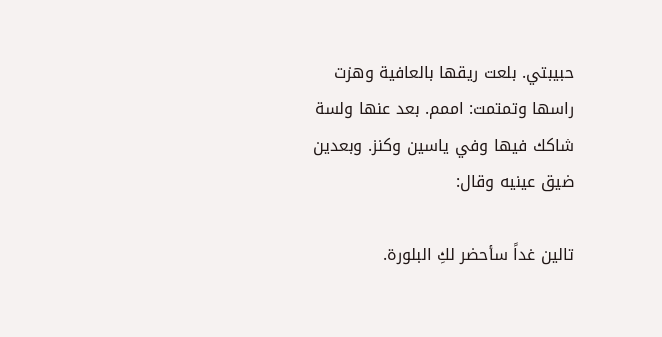حبيبتي. بلعت ريقها بالعافية وهزت راسها وتمتمت: اممم. بعد عنها ولسة شاكك فيها وفي ياسين وكنز. وبعدين ضيق عينيه وقال:

تالين غداً سأحضر لكِ البلورة.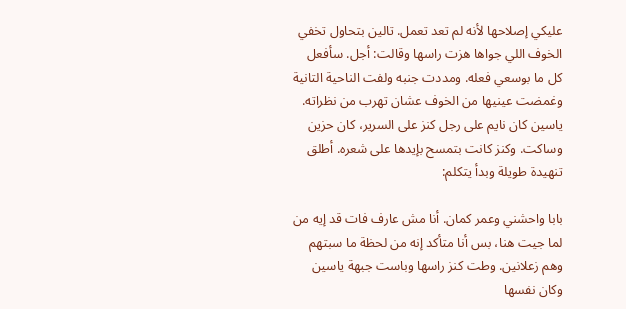عليكي إصلاحها لأنه لم تعد تعمل. تالين بتحاول تخفي الخوف اللي جواها هزت راسها وقالت: أجل. سأفعل كل ما بوسعي فعله. ومددت جنبه ولفت الناحية التانية وغمضت عينيها من الخوف عشان تهرب من نظراته. ياسين كان نايم على رجل كنز على السرير، كان حزين وساكت. وكنز كانت بتمسح بإيدها على شعره. أطلق تنهيدة طويلة وبدأ يتكلم:

بابا واحشني وعمر كمان. أنا مش عارف فات قد إيه من لما جيت هنا، بس أنا متأكد إنه من لحظة ما سبتهم وهم زعلانين. وطت كنز راسها وباست جبهة ياسين وكان نفسها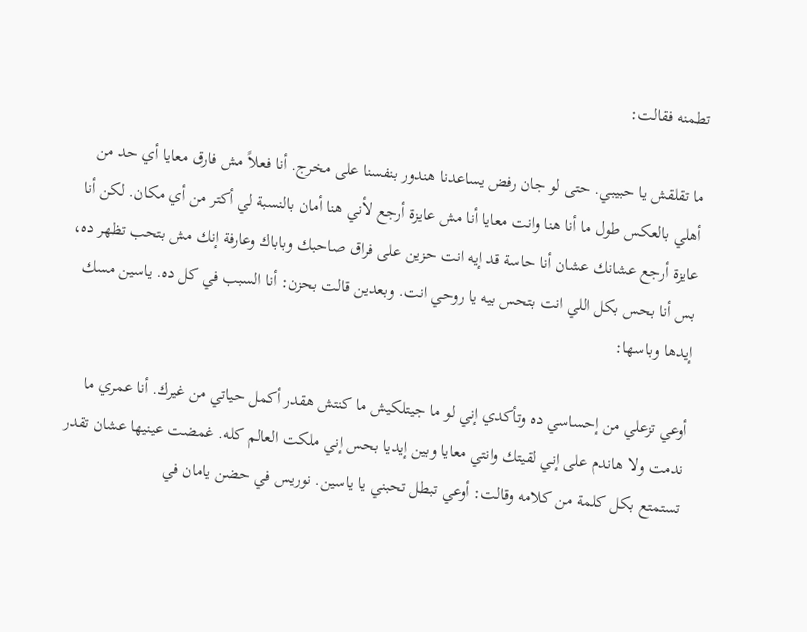تطمنه فقالت:

ما تقلقش يا حبيبي. حتى لو جان رفض يساعدنا هندور بنفسنا على مخرج. أنا فعلاً مش فارق معايا أي حد من أهلي بالعكس طول ما أنا هنا وانت معايا أنا مش عايزة أرجع لأني هنا أمان بالنسبة لي أكتر من أي مكان. لكن أنا عايزة أرجع عشانك عشان أنا حاسة قد إيه انت حزين على فراق صاحبك وباباك وعارفة إنك مش بتحب تظهر ده، بس أنا بحس بكل اللي انت بتحس بيه يا روحي انت. وبعدين قالت بحزن: أنا السبب في كل ده. ياسين مسك إيدها وباسها:

أوعي تزعلي من إحساسي ده وتأكدي إني لو ما جيتلكيش ما كنتش هقدر أكمل حياتي من غيرك. أنا عمري ما ندمت ولا هاندم على إني لقيتك وانتي معايا وبين إيديا بحس إني ملكت العالم كله. غمضت عينيها عشان تقدر تستمتع بكل كلمة من كلامه وقالت: أوعي تبطل تحبني يا ياسين. نوريس في حضن يامان في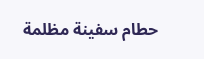حطام سفينة مظلمة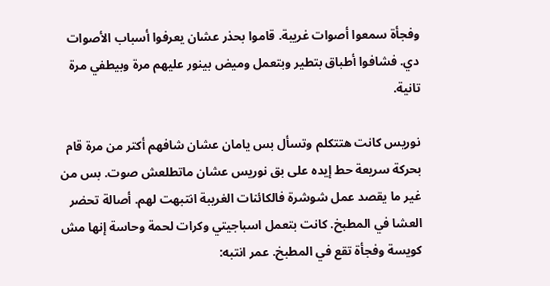وفجأة سمعوا أصوات غريبة. قاموا بحذر عشان يعرفوا أسباب الأصوات دي. فشافوا أطباق بتطير وبتعمل وميض بينور عليهم مرة وبيطفي مرة تانية.

نوريس كانت هتتكلم وتسأل بس يامان عشان شافهم أكتر من مرة قام بحركة سريعة حط إيده على بق نوريس عشان ماتطلعش صوت. بس من غير ما يقصد عمل شوشرة فالكائنات الغريبة انتبهت لهم. أصالة تحضر العشا في المطبخ. كانت بتعمل اسباجيتي وكرات لحمة وحاسة إنها مش كويسة وفجأة تقع في المطبخ. عمر انتبه: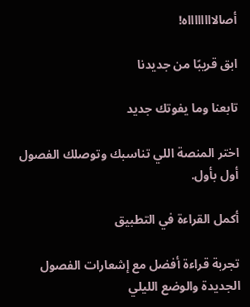أصالااااااااه!

ابق قريبًا من جديدنا

تابعنا وما يفوتك جديد

اختر المنصة اللي تناسبك وتوصلك الفصول أول بأول.

أكمل القراءة في التطبيق

تجربة قراءة أفضل مع إشعارات الفصول الجديدة والوضع الليلي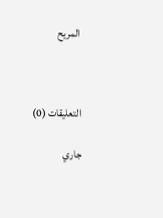المريح



التعليقات (0)

جاري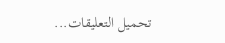تحميل التعليقات...